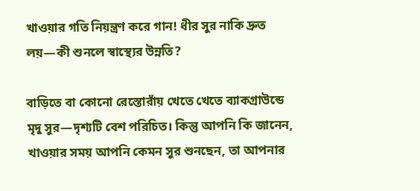খাওয়ার গতি নিয়ন্ত্রণ করে গান! ধীর সুর নাকি দ্রুত লয়—কী শুনলে স্বাস্থ্যের উন্নতি?

বাড়িতে বা কোনো রেস্তোরাঁয় খেতে খেতে ব্যাকগ্রাউন্ডে মৃদু সুর—দৃশ্যটি বেশ পরিচিত। কিন্তু আপনি কি জানেন, খাওয়ার সময় আপনি কেমন সুর শুনছেন, তা আপনার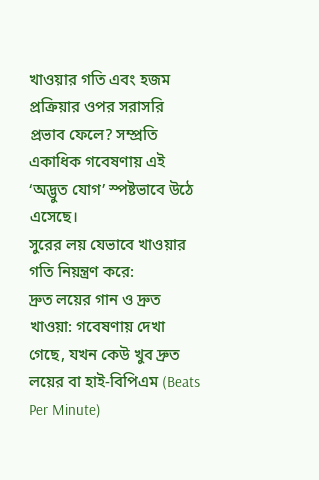খাওয়ার গতি এবং হজম প্রক্রিয়ার ওপর সরাসরি প্রভাব ফেলে? সম্প্রতি একাধিক গবেষণায় এই ‘অদ্ভুত যোগ’ স্পষ্টভাবে উঠে এসেছে।
সুরের লয় যেভাবে খাওয়ার গতি নিয়ন্ত্রণ করে:
দ্রুত লয়ের গান ও দ্রুত খাওয়া: গবেষণায় দেখা গেছে, যখন কেউ খুব দ্রুত লয়ের বা হাই-বিপিএম (Beats Per Minute)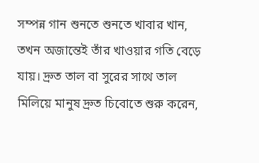সম্পন্ন গান শুনতে শুনতে খাবার খান, তখন অজান্তেই তাঁর খাওয়ার গতি বেড়ে যায়। দ্রুত তাল বা সুরের সাথে তাল মিলিয়ে মানুষ দ্রুত চিবোতে শুরু করেন,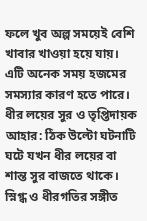ফলে খুব অল্প সময়েই বেশি খাবার খাওয়া হয়ে যায়। এটি অনেক সময় হজমের সমস্যার কারণ হতে পারে।
ধীর লয়ের সুর ও তৃপ্তিদায়ক আহার: ঠিক উল্টো ঘটনাটি ঘটে যখন ধীর লয়ের বা শান্ত সুর বাজতে থাকে। স্নিগ্ধ ও ধীরগতির সঙ্গীত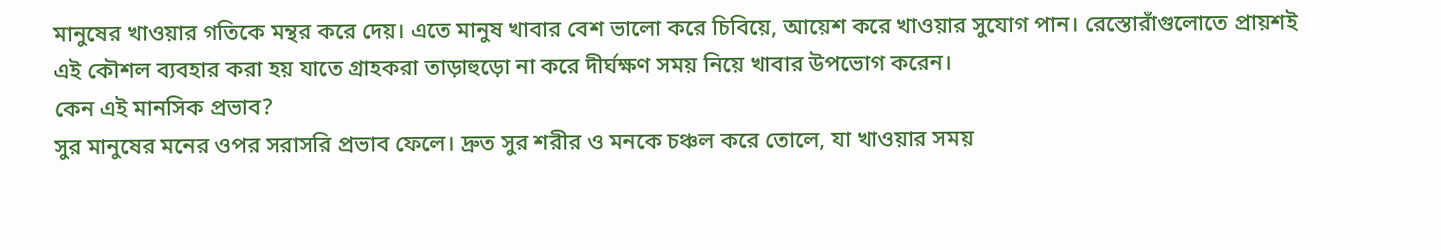মানুষের খাওয়ার গতিকে মন্থর করে দেয়। এতে মানুষ খাবার বেশ ভালো করে চিবিয়ে, আয়েশ করে খাওয়ার সুযোগ পান। রেস্তোরাঁগুলোতে প্রায়শই এই কৌশল ব্যবহার করা হয় যাতে গ্রাহকরা তাড়াহুড়ো না করে দীর্ঘক্ষণ সময় নিয়ে খাবার উপভোগ করেন।
কেন এই মানসিক প্রভাব?
সুর মানুষের মনের ওপর সরাসরি প্রভাব ফেলে। দ্রুত সুর শরীর ও মনকে চঞ্চল করে তোলে, যা খাওয়ার সময়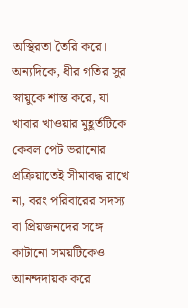অস্থিরতা তৈরি করে। অন্যদিকে, ধীর গতির সুর স্নায়ুকে শান্ত করে, যা খাবার খাওয়ার মুহূর্তটিকে কেবল পেট ভরানোর প্রক্রিয়াতেই সীমাবদ্ধ রাখে না, বরং পরিবারের সদস্য বা প্রিয়জনদের সঙ্গে কাটানো সময়টিকেও আনন্দদায়ক করে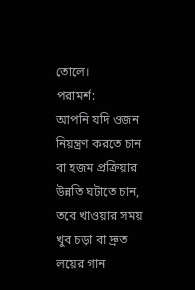তোলে।
পরামর্শ:
আপনি যদি ওজন নিয়ন্ত্রণ করতে চান বা হজম প্রক্রিয়ার উন্নতি ঘটাতে চান, তবে খাওয়ার সময় খুব চড়া বা দ্রুত লয়ের গান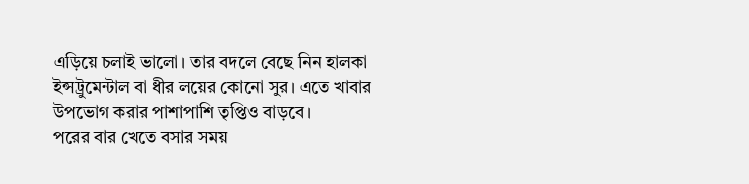এড়িয়ে চলাই ভালো। তার বদলে বেছে নিন হালকা ইন্সট্রুমেন্টাল বা ধীর লয়ের কোনো সুর। এতে খাবার উপভোগ করার পাশাপাশি তৃপ্তিও বাড়বে।
পরের বার খেতে বসার সময়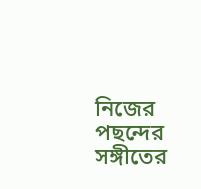নিজের পছন্দের সঙ্গীতের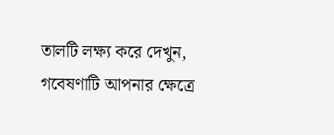তালটি লক্ষ্য করে দেখুন, গবেষণাটি আপনার ক্ষেত্রে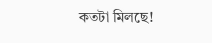কতটা মিলছে!